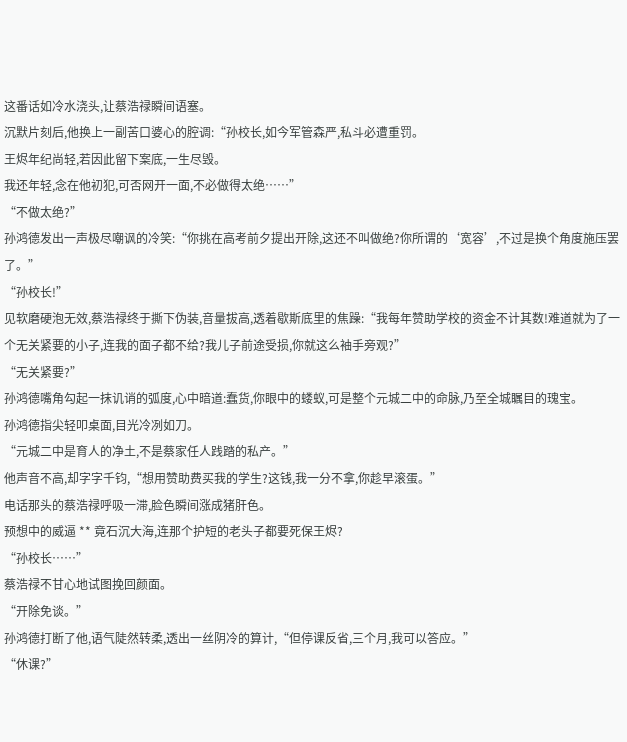这番话如冷水浇头,让蔡浩禄瞬间语塞。
沉默片刻后,他换上一副苦口婆心的腔调:“孙校长,如今军管森严,私斗必遭重罚。
王烬年纪尚轻,若因此留下案底,一生尽毁。
我还年轻,念在他初犯,可否网开一面,不必做得太绝……”
“不做太绝?”
孙鸿德发出一声极尽嘲讽的冷笑:“你挑在高考前夕提出开除,这还不叫做绝?你所谓的‘宽容’,不过是换个角度施压罢了。”
“孙校长!”
见软磨硬泡无效,蔡浩禄终于撕下伪装,音量拔高,透着歇斯底里的焦躁:“我每年赞助学校的资金不计其数!难道就为了一个无关紧要的小子,连我的面子都不给?我儿子前途受损,你就这么袖手旁观?”
“无关紧要?”
孙鸿德嘴角勾起一抹讥诮的弧度,心中暗道:蠢货,你眼中的蝼蚁,可是整个元城二中的命脉,乃至全城瞩目的瑰宝。
孙鸿德指尖轻叩桌面,目光冷冽如刀。
“元城二中是育人的净土,不是蔡家任人践踏的私产。”
他声音不高,却字字千钧,“想用赞助费买我的学生?这钱,我一分不拿,你趁早滚蛋。”
电话那头的蔡浩禄呼吸一滞,脸色瞬间涨成猪肝色。
预想中的威逼 ** 竟石沉大海,连那个护短的老头子都要死保王烬?
“孙校长……”
蔡浩禄不甘心地试图挽回颜面。
“开除免谈。”
孙鸿德打断了他,语气陡然转柔,透出一丝阴冷的算计,“但停课反省,三个月,我可以答应。”
“休课?”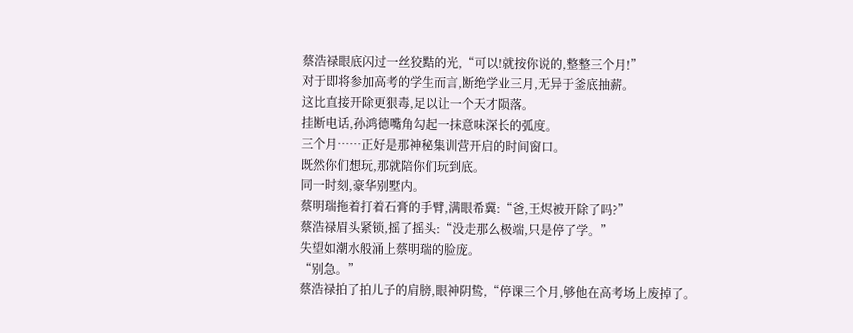蔡浩禄眼底闪过一丝狡黠的光,“可以!就按你说的,整整三个月!”
对于即将参加高考的学生而言,断绝学业三月,无异于釜底抽薪。
这比直接开除更狠毒,足以让一个天才陨落。
挂断电话,孙鸿德嘴角勾起一抹意味深长的弧度。
三个月……正好是那神秘集训营开启的时间窗口。
既然你们想玩,那就陪你们玩到底。
同一时刻,豪华别墅内。
蔡明瑞拖着打着石膏的手臂,满眼希冀:“爸,王烬被开除了吗?”
蔡浩禄眉头紧锁,摇了摇头:“没走那么极端,只是停了学。”
失望如潮水般涌上蔡明瑞的脸庞。
“别急。”
蔡浩禄拍了拍儿子的肩膀,眼神阴鸷,“停课三个月,够他在高考场上废掉了。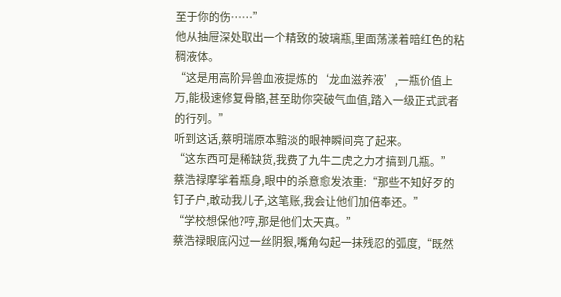至于你的伤……”
他从抽屉深处取出一个精致的玻璃瓶,里面荡漾着暗红色的粘稠液体。
“这是用高阶异兽血液提炼的‘龙血滋养液’,一瓶价值上万,能极速修复骨骼,甚至助你突破气血值,踏入一级正式武者的行列。”
听到这话,蔡明瑞原本黯淡的眼神瞬间亮了起来。
“这东西可是稀缺货,我费了九牛二虎之力才搞到几瓶。”
蔡浩禄摩挲着瓶身,眼中的杀意愈发浓重:“那些不知好歹的钉子户,敢动我儿子,这笔账,我会让他们加倍奉还。”
“学校想保他?哼,那是他们太天真。”
蔡浩禄眼底闪过一丝阴狠,嘴角勾起一抹残忍的弧度,“既然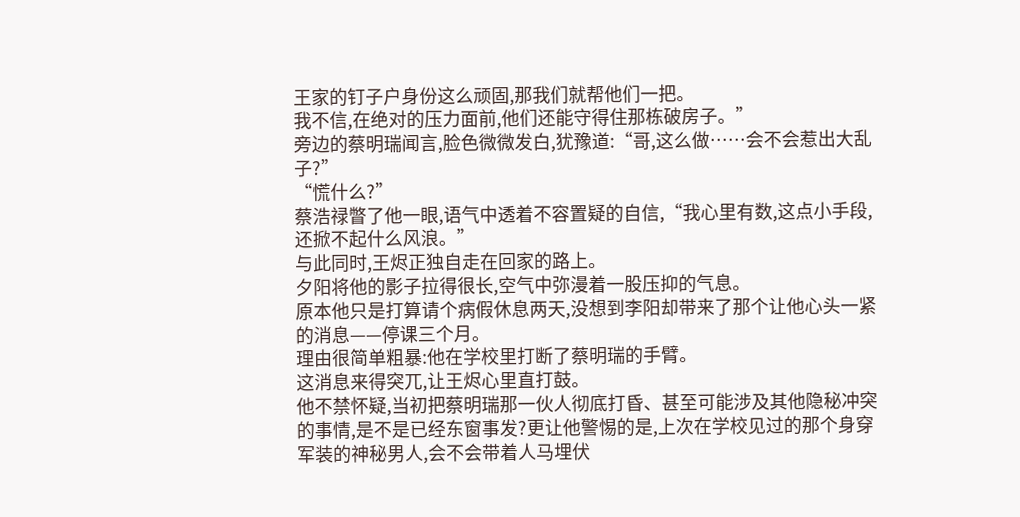王家的钉子户身份这么顽固,那我们就帮他们一把。
我不信,在绝对的压力面前,他们还能守得住那栋破房子。”
旁边的蔡明瑞闻言,脸色微微发白,犹豫道:“哥,这么做……会不会惹出大乱子?”
“慌什么?”
蔡浩禄瞥了他一眼,语气中透着不容置疑的自信,“我心里有数,这点小手段,还掀不起什么风浪。”
与此同时,王烬正独自走在回家的路上。
夕阳将他的影子拉得很长,空气中弥漫着一股压抑的气息。
原本他只是打算请个病假休息两天,没想到李阳却带来了那个让他心头一紧的消息——停课三个月。
理由很简单粗暴:他在学校里打断了蔡明瑞的手臂。
这消息来得突兀,让王烬心里直打鼓。
他不禁怀疑,当初把蔡明瑞那一伙人彻底打昏、甚至可能涉及其他隐秘冲突的事情,是不是已经东窗事发?更让他警惕的是,上次在学校见过的那个身穿军装的神秘男人,会不会带着人马埋伏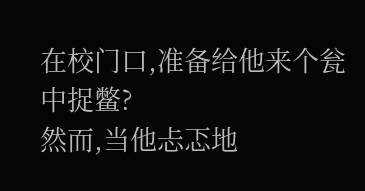在校门口,准备给他来个瓮中捉鳖?
然而,当他忐忑地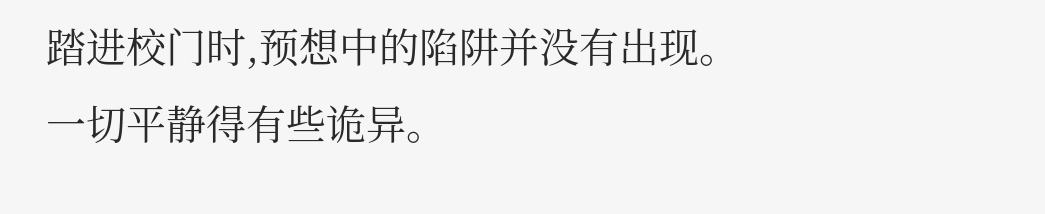踏进校门时,预想中的陷阱并没有出现。
一切平静得有些诡异。